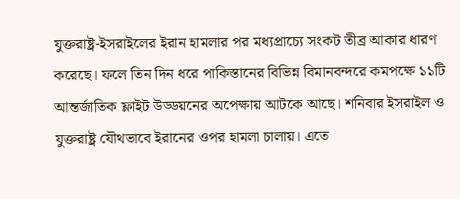যুক্তরাষ্ট্র-ইসরাইলের ইরান হামলার পর মধ্যপ্রাচ্যে সংকট তীব্র আকার ধারণ করেছে। ফলে তিন দিন ধরে পাকিস্তানের বিভিন্ন বিমানবন্দরে কমপক্ষে ১১টি আন্তর্জাতিক ফ্লাইট উড্ডয়নের অপেক্ষায় আটকে আছে। শনিবার ইসরাইল ও যুক্তরাষ্ট্র যৌথভাবে ইরানের ওপর হামলা চালায়। এতে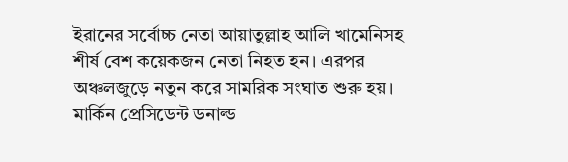ইরানের সর্বোচ্চ নেতা আয়াতুল্লাহ আলি খামেনিসহ শীর্ষ বেশ কয়েকজন নেতা নিহত হন। এরপর অঞ্চলজুড়ে নতুন করে সামরিক সংঘাত শুরু হয়। মার্কিন প্রেসিডেন্ট ডনাল্ড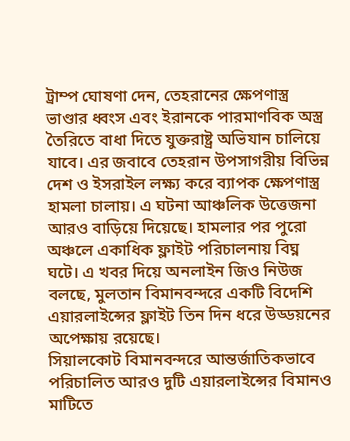ট্রাম্প ঘোষণা দেন, তেহরানের ক্ষেপণাস্ত্র ভাণ্ডার ধ্বংস এবং ইরানকে পারমাণবিক অস্ত্র তৈরিতে বাধা দিতে যুক্তরাষ্ট্র অভিযান চালিয়ে যাবে। এর জবাবে তেহরান উপসাগরীয় বিভিন্ন দেশ ও ইসরাইল লক্ষ্য করে ব্যাপক ক্ষেপণাস্ত্র হামলা চালায়। এ ঘটনা আঞ্চলিক উত্তেজনা আরও বাড়িয়ে দিয়েছে। হামলার পর পুরো অঞ্চলে একাধিক ফ্লাইট পরিচালনায় বিঘ্ন ঘটে। এ খবর দিয়ে অনলাইন জিও নিউজ বলছে, মুলতান বিমানবন্দরে একটি বিদেশি এয়ারলাইন্সের ফ্লাইট তিন দিন ধরে উড্ডয়নের অপেক্ষায় রয়েছে।
সিয়ালকোট বিমানবন্দরে আন্তর্জাতিকভাবে পরিচালিত আরও দুটি এয়ারলাইন্সের বিমানও মাটিতে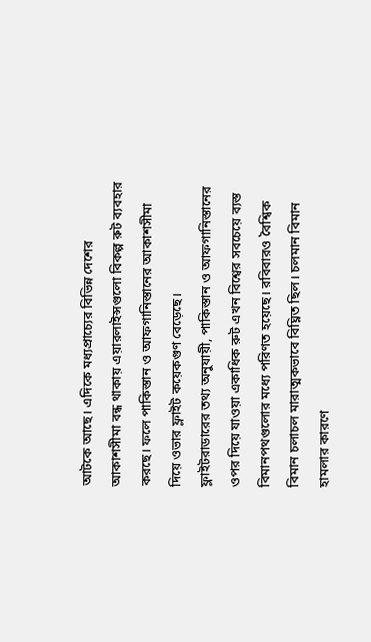আটকে আছে। এদিকে মধ্যপ্রাচ্যের বিভিন্ন দেশের আকাশসীমা বন্ধ থাকায় এয়ারলাইন্সগুলো বিকল্প রুট ব্যবহার করছে। ফলে পাকিস্তান ও আফগানিস্তানের আকাশসীমা দিয়ে ওভার ফ্লাইট কয়েকগুণ বেড়েছে।
ফ্লাইটরাডারের তথ্য অনুযায়ী, পাকিস্তান ও আফগানিস্তানের ওপর দিয়ে যাওয়া একাধিক রুট এখন বিশ্বের সবচেয়ে ব্যস্ত বিমানপথগুলোর মধ্যে পরিণত হয়েছে। রবিবারও বৈশ্বিক বিমান চলাচল মারাত্মকভাবে বিঘ্নিত ছিল। চলমান বিমান হামলার কারণে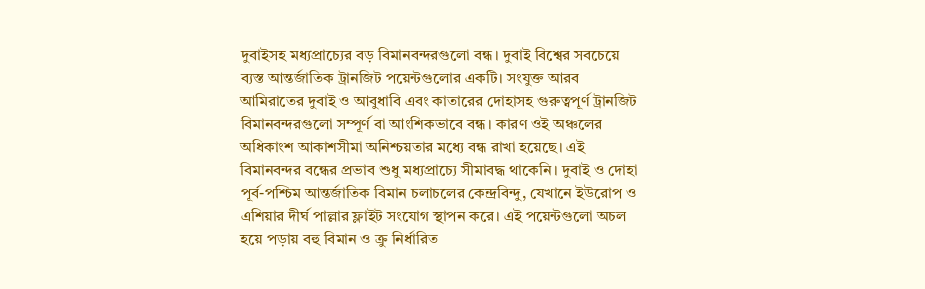দুবাইসহ মধ্যপ্রাচ্যের বড় বিমানবন্দরগুলো বন্ধ। দুবাই বিশ্বের সবচেয়ে ব্যস্ত আন্তর্জাতিক ট্রানজিট পয়েন্টগুলোর একটি। সংযুক্ত আরব আমিরাতের দুবাই ও আবুধাবি এবং কাতারের দোহাসহ গুরুত্বপূর্ণ ট্রানজিট বিমানবন্দরগুলো সম্পূর্ণ বা আংশিকভাবে বন্ধ। কারণ ওই অঞ্চলের অধিকাংশ আকাশসীমা অনিশ্চয়তার মধ্যে বন্ধ রাখা হয়েছে। এই বিমানবন্দর বন্ধের প্রভাব শুধু মধ্যপ্রাচ্যে সীমাবদ্ধ থাকেনি। দুবাই ও দোহা পূর্ব-পশ্চিম আন্তর্জাতিক বিমান চলাচলের কেন্দ্রবিন্দু, যেখানে ইউরোপ ও এশিয়ার দীর্ঘ পাল্লার ফ্লাইট সংযোগ স্থাপন করে। এই পয়েন্টগুলো অচল হয়ে পড়ায় বহু বিমান ও ক্রু নির্ধারিত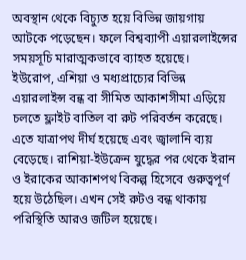অবস্থান থেকে বিচ্যুত হয়ে বিভিন্ন জায়গায় আটকে পড়েছেন। ফলে বিশ্বব্যাপী এয়ারলাইন্সের সময়সূচি মারাত্মকভাবে ব্যাহত হয়েছে।
ইউরোপ, এশিয়া ও মধ্যপ্রাচ্যের বিভিন্ন এয়ারলাইন্স বন্ধ বা সীমিত আকাশসীমা এড়িয়ে চলতে ফ্লাইট বাতিল বা রুট পরিবর্তন করেছে। এতে যাত্রাপথ দীর্ঘ হয়েছে এবং জ্বালানি ব্যয় বেড়েছে। রাশিয়া-ইউক্রেন যুদ্ধের পর থেকে ইরান ও ইরাকের আকাশপথ বিকল্প হিসেবে গুরুত্বপূর্ণ হয়ে উঠেছিল। এখন সেই রুটও বন্ধ থাকায় পরিস্থিতি আরও জটিল হয়েছে।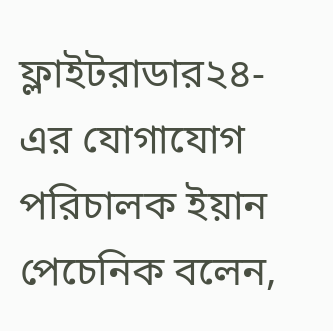ফ্লাইটরাডার২৪-এর যোগাযোগ পরিচালক ইয়ান পেচেনিক বলেন,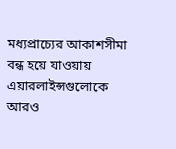মধ্যপ্রাচ্যের আকাশসীমা বন্ধ হয়ে যাওয়ায় এয়ারলাইন্সগুলোকে আরও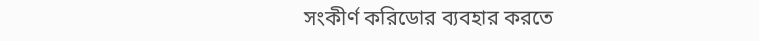সংকীর্ণ করিডোর ব্যবহার করতে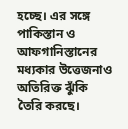হচ্ছে। এর সঙ্গে পাকিস্তান ও আফগানিস্তানের মধ্যকার উত্তেজনাও অতিরিক্ত ঝুঁকি তৈরি করছে।